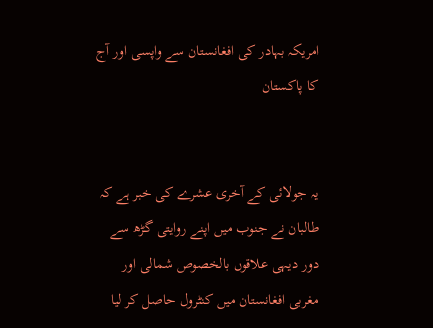امریکہ بہادر کی افغانستان سے واپسی اور آج کا پاکستان


یہ جولائی کے آخری عشرے کی خبر ہے کہ طالبان نے جنوب میں اپنے روایتی گڑھ سے دور دیہی علاقوں بالخصوص شمالی اور مغربی افغانستان میں کنٹرول حاصل کر لیا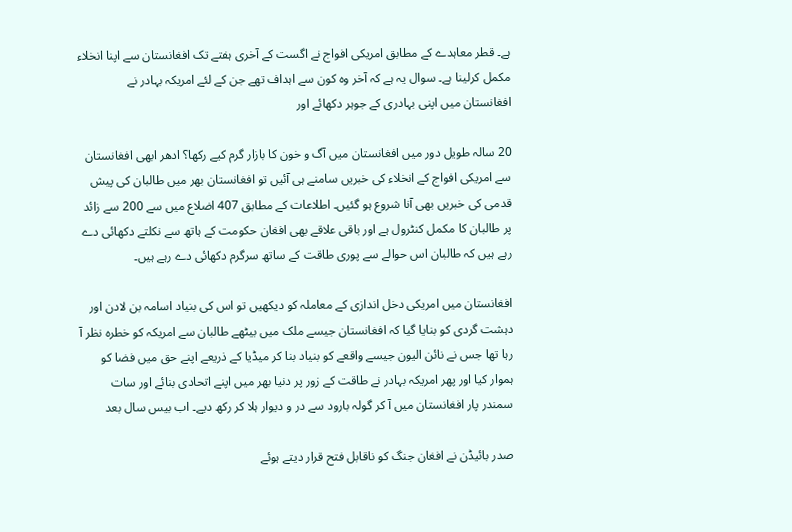ہے۔ قطر معاہدے کے مطابق امریکی افواج نے اگست کے آخری ہفتے تک افغانستان سے اپنا انخلاء مکمل کرلینا ہے۔ سوال یہ ہے کہ آخر وہ کون سے اہداف تھے جن کے لئے امریکہ بہادر نے افغانستان میں اپنی بہادری کے جوہر دکھائے اور

20 سالہ طویل دور میں افغانستان میں آگ و خون کا بازار گرم کیے رکھا؟ ادھر ابھی افغانستان سے امریکی افواج کے انخلاء کی خبریں سامنے ہی آئیں تو افغانستان بھر میں طالبان کی پیش قدمی کی خبریں بھی آنا شروع ہو گئیں۔ اطلاعات کے مطابق 407 اضلاع میں سے 200 سے زائد پر طالبان کا مکمل کنٹرول ہے اور باقی علاقے بھی افغان حکومت کے ہاتھ سے نکلتے دکھائی دے رہے ہیں کہ طالبان اس حوالے سے پوری طاقت کے ساتھ سرگرم دکھائی دے رہے ہیں۔

افغانستان میں امریکی دخل اندازی کے معاملہ کو دیکھیں تو اس کی بنیاد اسامہ بن لادن اور دہشت گردی کو بنایا گیا کہ افغانستان جیسے ملک میں بیٹھے طالبان سے امریکہ کو خطرہ نظر آ رہا تھا جس نے نائن الیون جیسے واقعے کو بنیاد بنا کر میڈیا کے ذریعے اپنے حق میں فضا کو ہموار کیا اور پھر امریکہ بہادر نے طاقت کے زور پر دنیا بھر میں اپنے اتحادی بنائے اور سات سمندر پار افغانستان میں آ کر گولہ بارود سے در و دیوار ہلا کر رکھ دیے۔ اب بیس سال بعد

صدر بائیڈن نے افغان جنگ کو ناقابل فتح قرار دیتے ہوئے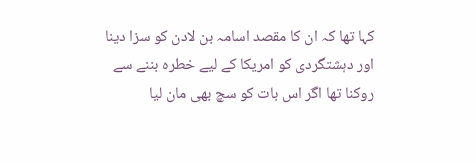کہا تھا کہ ان کا مقصد اسامہ بن لادن کو سزا دینا اور دہشتگردی کو امریکا کے لیے خطرہ بننے سے روکنا تھا اگر اس بات کو سچ بھی مان لیا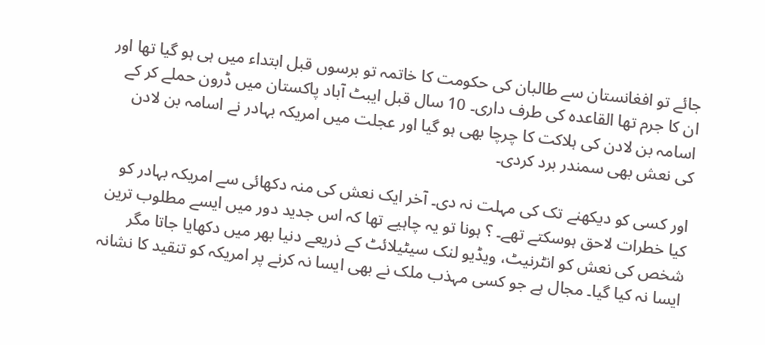جائے تو افغانستان سے طالبان کی حکومت کا خاتمہ تو برسوں قبل ابتداء میں ہی ہو گیا تھا اور ان کا جرم تھا القاعدہ کی طرف داری۔ 10 سال قبل ایبٹ آباد پاکستان میں ڈرون حملے کر کے اسامہ بن لادن کی ہلاکت کا چرچا بھی ہو گیا اور عجلت میں امریکہ بہادر نے اسامہ بن لادن کی نعش بھی سمندر برد کردی۔

اور کسی کو دیکھنے تک کی مہلت نہ دی۔ آخر ایک نعش کی منہ دکھائی سے امریکہ بہادر کو کیا خطرات لاحق ہوسکتے تھے۔ ؟ ہونا تو یہ چاہیے تھا کہ اس جدید دور میں ایسے مطلوب ترین شخص کی نعش کو انٹرنیٹ، ویڈیو لنک سیٹیلائٹ کے ذریعے دنیا بھر میں دکھایا جاتا مگر ایسا نہ کیا گیا۔ مجال ہے جو کسی مہذب ملک نے بھی ایسا نہ کرنے پر امریکہ کو تنقید کا نشانہ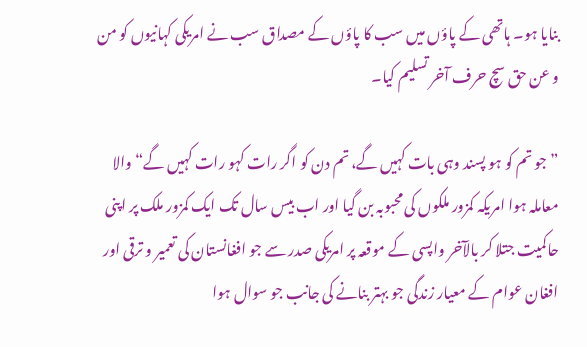بنایا ہو۔ ہاتھی کے پاؤں میں سب کا پاؤں کے مصداق سب نے امریکی کہانیوں کو من و عن حق سچ حرف آخر تسلیم کیا۔

”جو تم کو ہو پسند وہی بات کہیں گے، تم دن کو اگر رات کہو رات کہیں گے“ والا معاملہ ہوا امریکہ کمزور ملکوں کی محبوبہ بن گیا اور اب بیس سال تک ایک کمزور ملک پر اپنی حاکمیت جتلا کر بالآخر واپسی کے موقعہ پر امریکی صدر سے جو افغانستان کی تعمیر و ترقی اور افغان عوام کے معیار زندگی جو بہتر بنانے کی جانب جو سوال ہوا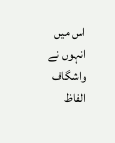اس میں انہوں نے واشگاف الفاظ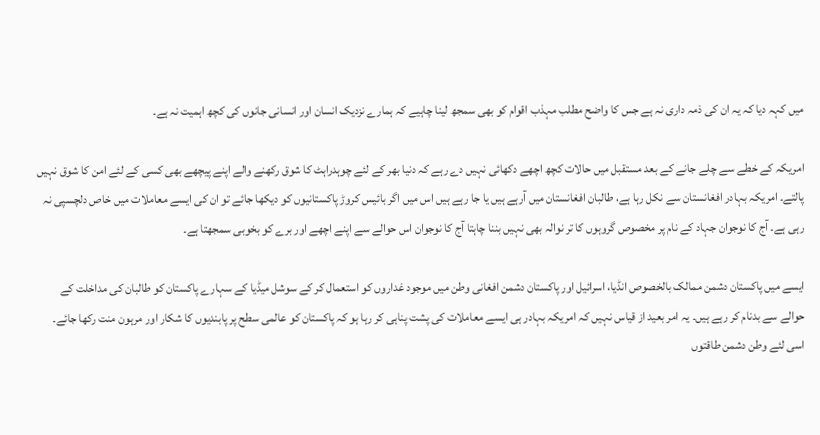میں کہہ دیا کہ یہ ان کی ذمہ داری نہ ہے جس کا واضح مطلب مہذب اقوام کو بھی سمجھ لینا چاہیے کہ ہمارے نزدیک انسان اور انسانی جانوں کی کچھ اہمیت نہ ہے۔

امریکہ کے خطے سے چلے جانے کے بعد مستقبل میں حالات کچھ اچھے دکھائی نہیں دے رہے کہ دنیا بھر کے لئے چوہدراہٹ کا شوق رکھنے والے اپنے پیچھے بھی کسی کے لئے امن کا شوق نہیں پالتے۔ امریکہ بہادر افغانستان سے نکل رہا ہے، طالبان افغانستان میں آرہے ہیں یا جا رہے ہیں اس میں اگر بائیس کروڑ پاکستانیوں کو دیکھا جائے تو ان کی ایسے معاملات میں خاص دلچسپی نہ رہی ہے۔ آج کا نوجوان جہاد کے نام پر مخصوص گروہوں کا تر نوالہ بھی نہیں بننا چاہتا آج کا نوجوان اس حوالے سے اپنے اچھے اور برے کو بخوبی سمجھتا ہے۔

ایسے میں پاکستان دشمن ممالک بالخصوص انڈیا، اسرائیل اور پاکستان دشمن افغانی وطن میں موجود غداروں کو استعمال کر کے سوشل میڈیا کے سہارے پاکستان کو طالبان کی مداخلت کے حوالے سے بدنام کر رہے ہیں۔ یہ امر بعید از قیاس نہیں کہ امریکہ بہادر ہی ایسے معاملات کی پشت پناہی کر رہا ہو کہ پاکستان کو عالمی سطح پر پابندیوں کا شکار اور مرہون منت رکھا جائے۔ اسی لئے وطن دشمن طاقتوں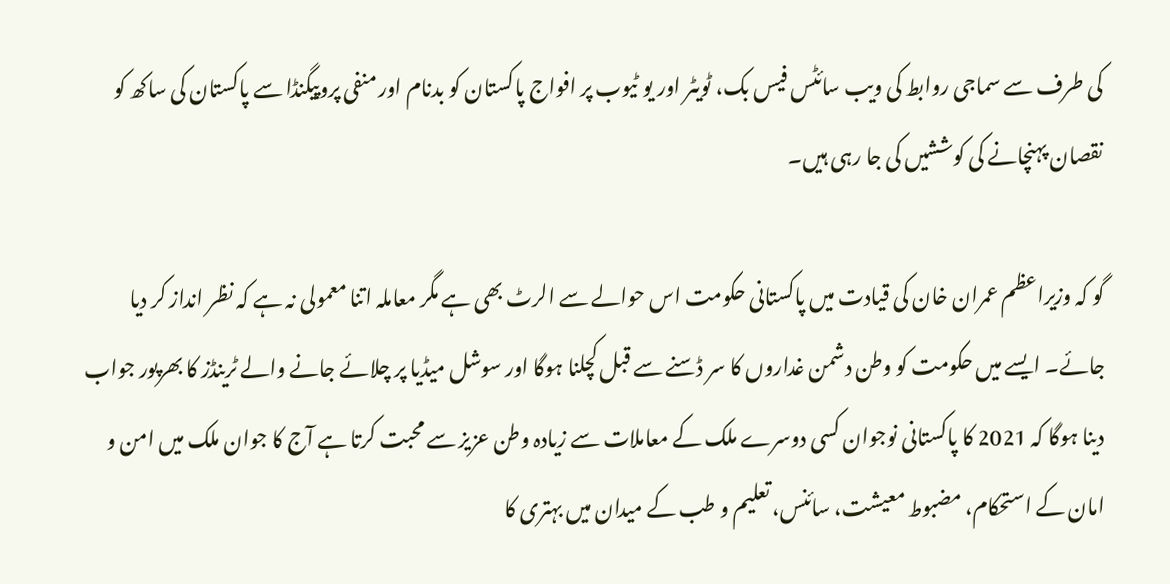کی طرف سے سماجی روابط کی ویب سائٹس فیس بک، ٹویٹر اور یو ٹیوب پر افواج پاکستان کو بدنام اور منفی پروپیگنڈا سے پاکستان کی ساکھ کو نقصان پہنچانے کی کوششیں کی جا رہی ہیں۔

گو کہ وزیراعظم عمران خان کی قیادت میں پاکستانی حکومت اس حوالے سے الرٹ بھی ہے مگر معاملہ اتنا معمولی نہ ہے کہ نظر انداز کر دیا جائے۔ ایسے میں حکومت کو وطن دشمن غداروں کا سر ڈسنے سے قبل کچلنا ہوگا اور سوشل میڈیا پر چلائے جانے والے ٹرینڈز کا بھرپور جواب دینا ہوگا کہ 2021 کا پاکستانی نوجوان کسی دوسرے ملک کے معاملات سے زیادہ وطن عزیز سے محبت کرتا ہے آج کا جوان ملک میں امن و امان کے استحکام، مضبوط معیشت، سائنس، تعلیم و طب کے میدان میں بہتری کا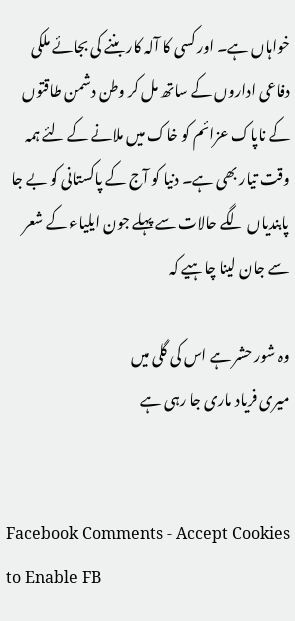خواہاں ہے۔ اور کسی کا آلہ کار بننے کی بجائے ملکی دفاعی اداروں کے ساتھ مل کر وطن دشمن طاقتوں کے ناپاک عزائم کو خاک میں ملانے کے لئے ہمہ وقت تیار بھی ہے۔ دنیا کو آج کے پاکستانی کو بے جا پابندیاں لگے حالات سے پہلے جون ایلیاء کے شعر سے جان لینا چاہیے کہ

وہ شور حشر ہے اس کی گلی میں
میری فریاد ماری جا رہی ہے


Facebook Comments - Accept Cookies to Enable FB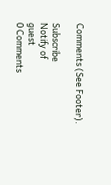Comments (See Footer).

Subscribe
Notify of
guest
0 Comments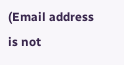(Email address is not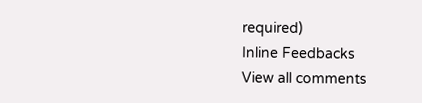required)
Inline Feedbacks
View all comments